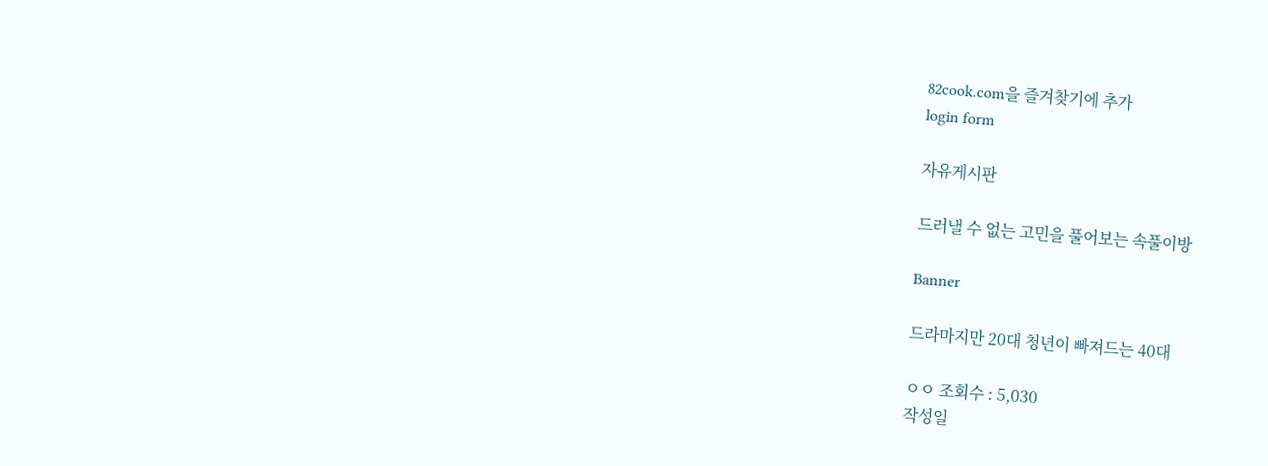82cook.com을 즐겨찾기에 추가
login form

자유게시판

드러낼 수 없는 고민을 풀어보는 속풀이방

Banner

드라마지만 20대 청년이 빠져드는 40대

ㅇㅇ 조회수 : 5,030
작성일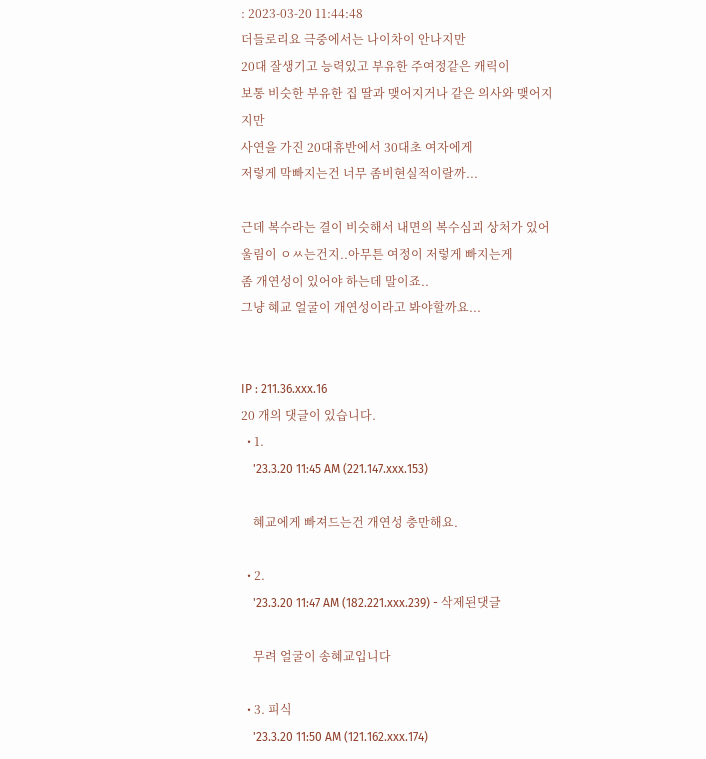: 2023-03-20 11:44:48
더들로리요 극중에서는 나이차이 안나지만
20대 잘생기고 능력있고 부유한 주여정같은 캐릭이
보통 비슷한 부유한 집 딸과 맺어지거나 같은 의사와 맺어지지만
사연을 가진 20대휴반에서 30대초 여자에게
저렇게 막빠지는건 너무 좀비현실적이랄까...

근데 복수라는 결이 비슷해서 내면의 복수심괴 상처가 있어
울림이 ㅇㅆ는건지..아무튼 여정이 저렇게 빠지는게
좀 개연성이 있어야 하는데 말이죠..
그냥 혜교 얼굴이 개연성이라고 봐야할까요...


IP : 211.36.xxx.16
20 개의 댓글이 있습니다.
  • 1.
    '23.3.20 11:45 AM (221.147.xxx.153)

    혜교에게 빠져드는건 개연성 충만해요.

  • 2.
    '23.3.20 11:47 AM (182.221.xxx.239) - 삭제된댓글

    무려 얼굴이 송혜교입니다

  • 3. 피식
    '23.3.20 11:50 AM (121.162.xxx.174)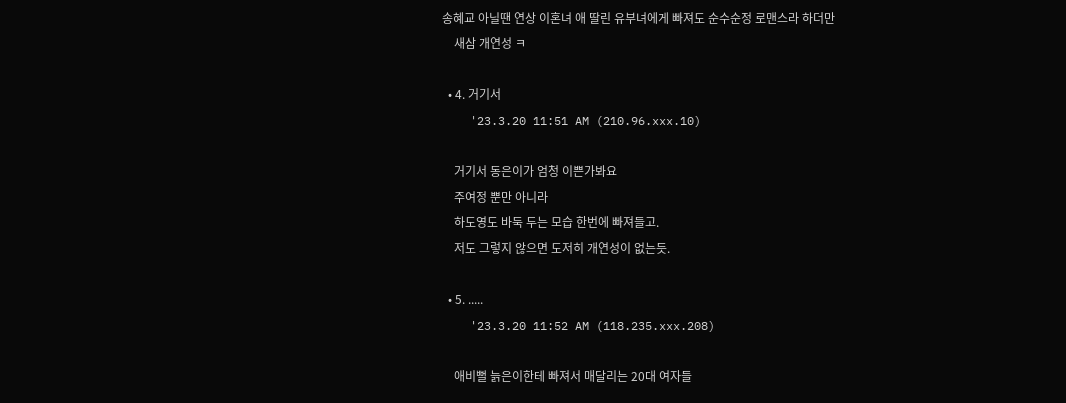송혜교 아닐땐 연상 이혼녀 애 딸린 유부녀에게 빠져도 순수순정 로맨스라 하더만
    새삼 개연성 ㅋ

  • 4. 거기서
    '23.3.20 11:51 AM (210.96.xxx.10)

    거기서 동은이가 엄청 이쁜가봐요
    주여정 뿐만 아니라
    하도영도 바둑 두는 모습 한번에 빠져들고.
    저도 그렇지 않으면 도저히 개연성이 없는듯.

  • 5. .....
    '23.3.20 11:52 AM (118.235.xxx.208)

    애비뻘 늙은이한테 빠져서 매달리는 20대 여자들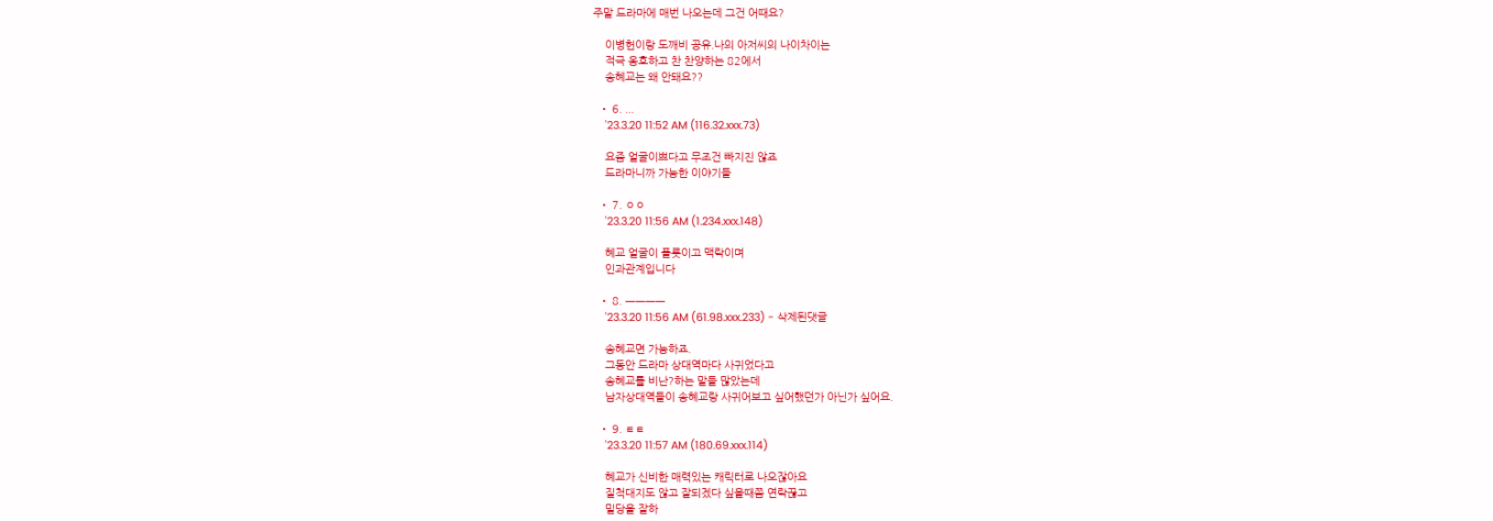주말 드라마에 매번 나오는데 그건 어때요?

    이병헌이랑 도깨비 공유.나의 아저씨의 나이차이는
    적극 옹호하고 찬 찬양하는 82에서
    송혜교는 왜 안돼요??

  • 6. ...
    '23.3.20 11:52 AM (116.32.xxx.73)

    요즘 얼굴이쁘다고 무조건 빠지진 않죠
    드라마니까 가능한 이야기들

  • 7. ㅇㅇ
    '23.3.20 11:56 AM (1.234.xxx.148)

    혜교 얼굴이 플롯이고 맥락이며
    인과관계입니다

  • 8. ㅡㅡㅡㅡ
    '23.3.20 11:56 AM (61.98.xxx.233) - 삭제된댓글

    송혜교면 가능하죠.
    그동안 드라마 상대역마다 사귀었다고
    송혜교를 비난?하는 말들 많았는데
    남자상대역들이 송혜교랑 사귀어보고 싶어했던가 아닌가 싶어요.

  • 9. ㅌㅌ
    '23.3.20 11:57 AM (180.69.xxx.114)

    혜교가 신비한 매력있는 캐릭터로 나오잖아요
    질척대지도 않고 잘되겠다 싶을때쯤 연락끊고
    밀당을 잘하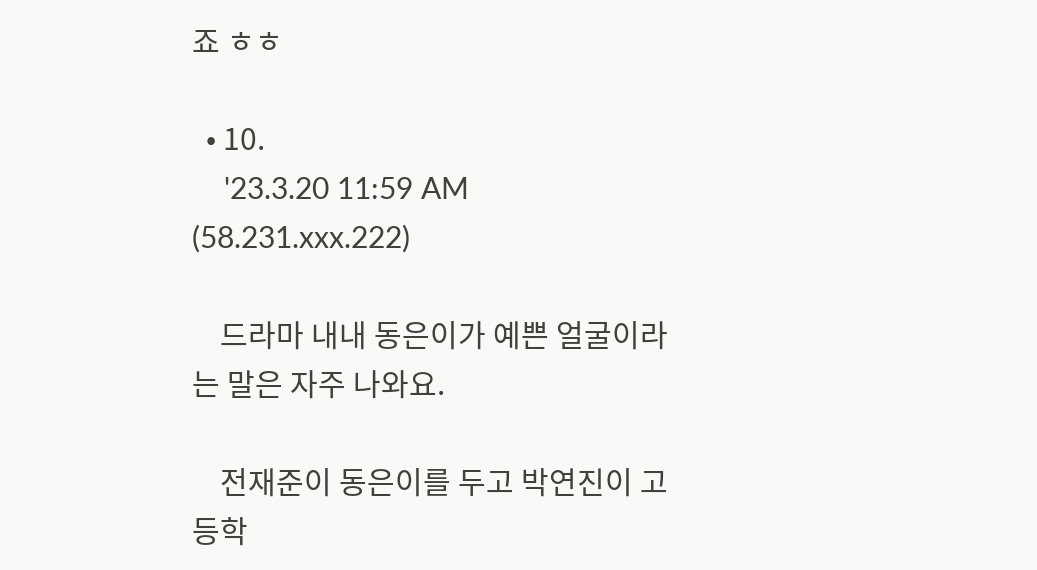죠 ㅎㅎ

  • 10.
    '23.3.20 11:59 AM (58.231.xxx.222)

    드라마 내내 동은이가 예쁜 얼굴이라는 말은 자주 나와요.

    전재준이 동은이를 두고 박연진이 고등학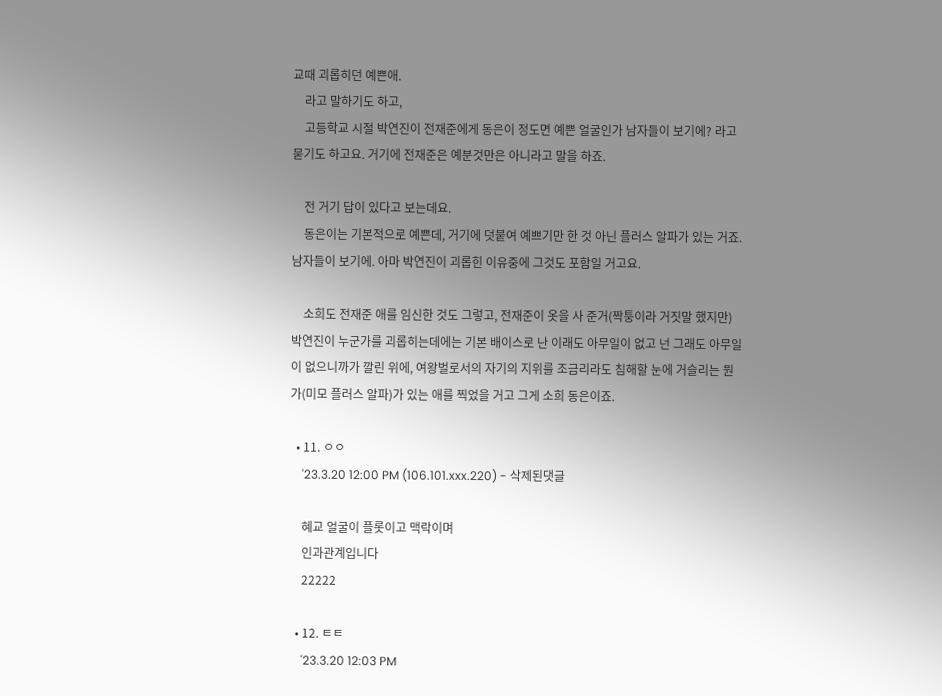교때 괴롭히던 예쁜애.
    라고 말하기도 하고,
    고등학교 시절 박연진이 전재준에게 동은이 정도면 예쁜 얼굴인가 남자들이 보기에? 라고 묻기도 하고요. 거기에 전재준은 예분것만은 아니라고 말을 하죠.

    전 거기 답이 있다고 보는데요.
    동은이는 기본적으로 예쁜데, 거기에 덧붙여 예쁘기만 한 것 아닌 플러스 알파가 있는 거죠. 남자들이 보기에. 아마 박연진이 괴롭힌 이유중에 그것도 포함일 거고요.

    소희도 전재준 애를 임신한 것도 그렇고, 전재준이 옷을 사 준거(짝퉁이라 거짓말 했지만) 박연진이 누군가를 괴롭히는데에는 기본 배이스로 난 이래도 아무일이 없고 넌 그래도 아무일이 없으니까가 깔린 위에, 여왕벌로서의 자기의 지위를 조금리라도 침해할 눈에 거슬리는 뭔가(미모 플러스 알파)가 있는 애를 찍었을 거고 그게 소희 동은이죠.

  • 11. ㅇㅇ
    '23.3.20 12:00 PM (106.101.xxx.220) - 삭제된댓글

    혜교 얼굴이 플롯이고 맥락이며
    인과관계입니다
    22222

  • 12. ㅌㅌ
    '23.3.20 12:03 PM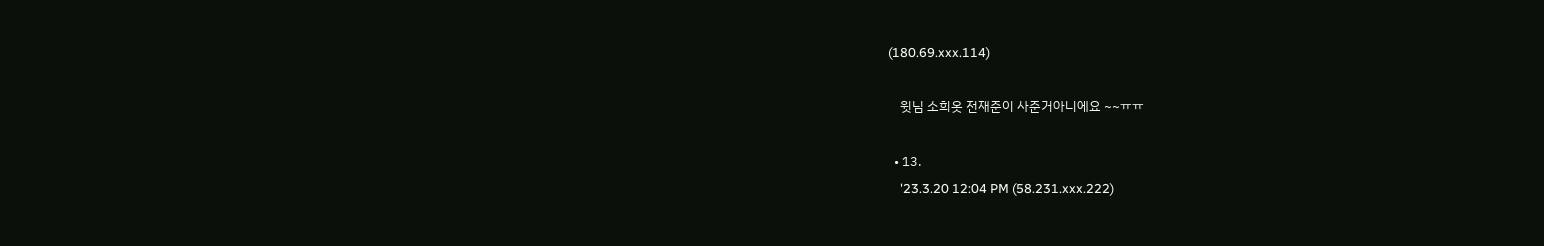(180.69.xxx.114)

    윗님 소희옷 전재준이 사준거아니에요 ~~ㅠㅠ

  • 13.
    '23.3.20 12:04 PM (58.231.xxx.222)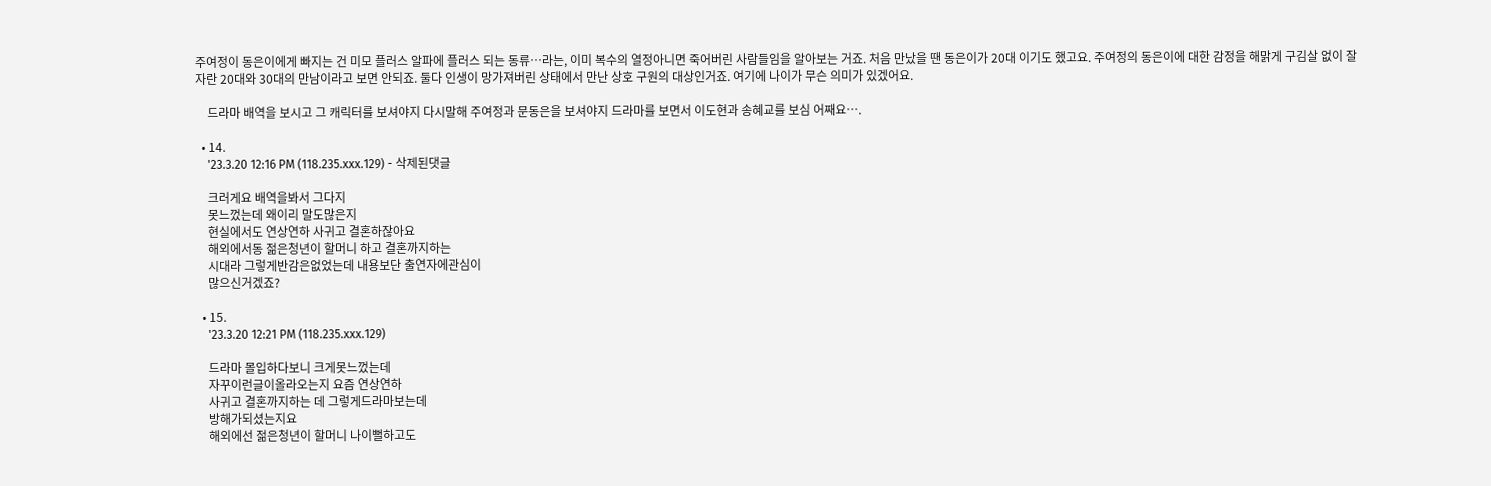주여정이 동은이에게 빠지는 건 미모 플러스 알파에 플러스 되는 동류…라는, 이미 복수의 열정아니면 죽어버린 사람들임을 알아보는 거죠. 처음 만났을 땐 동은이가 20대 이기도 했고요. 주여정의 동은이에 대한 감정을 해맑게 구김살 없이 잘 자란 20대와 30대의 만남이라고 보면 안되죠. 둘다 인생이 망가져버린 상태에서 만난 상호 구원의 대상인거죠. 여기에 나이가 무슨 의미가 있겠어요.

    드라마 배역을 보시고 그 캐릭터를 보셔야지 다시말해 주여정과 문동은을 보셔야지 드라마를 보면서 이도현과 송혜교를 보심 어째요….

  • 14.
    '23.3.20 12:16 PM (118.235.xxx.129) - 삭제된댓글

    크러게요 배역을봐서 그다지
    못느껐는데 왜이리 말도많은지
    현실에서도 연상연하 사귀고 결혼하잖아요
    해외에서동 젊은청년이 할머니 하고 결혼까지하는
    시대라 그렇게반감은없었는데 내용보단 출연자에관심이
    많으신거겠죠?

  • 15.
    '23.3.20 12:21 PM (118.235.xxx.129)

    드라마 몰입하다보니 크게못느껐는데
    자꾸이런글이올라오는지 요즘 연상연하
    사귀고 결혼까지하는 데 그렇게드라마보는데
    방해가되셨는지요
    해외에선 젊은청년이 할머니 나이뻘하고도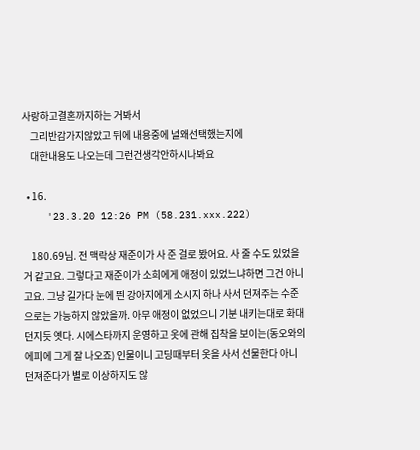사랑하고결혼까지하는 거봐서
    그리반감가지않았고 뒤에 내용중에 널왜선택했는지에
    대한내용도 나오는데 그런건생각안하시나봐요

  • 16.
    '23.3.20 12:26 PM (58.231.xxx.222)

    180.69님. 전 맥락상 재준이가 사 준 걸로 봤어요. 사 줄 수도 있었을 거 같고요. 그렇다고 재준이가 소희에게 애정이 있었느냐하면 그건 아니고요. 그냥 길가다 눈에 띈 강아지에게 소시지 하나 사서 던져주는 수준으로는 가능하지 않았을까. 아무 애정이 없었으니 기분 내키는대로 화대 던지듯 옛다. 시에스타까지 운영하고 옷에 관해 집착을 보이는(동오와의 에피에 그게 잘 나오죠) 인물이니 고딩때부터 옷을 사서 선물한다 아니 던져준다가 별로 이상하지도 않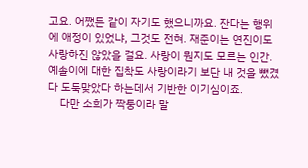고요. 어쨌든 같이 자기도 했으니까요. 잔다는 행위에 애정이 있었냐, 그것도 전혀. 재준이는 연진이도 사랑하진 않았을 걸요. 사랑이 뭔지도 모르는 인간. 예솔이에 대한 집착도 사랑이라기 보단 내 것을 뺐겼다 도둑맞았다 하는데서 기반한 이기심이죠.
    다만 소희가 짝퉁이라 말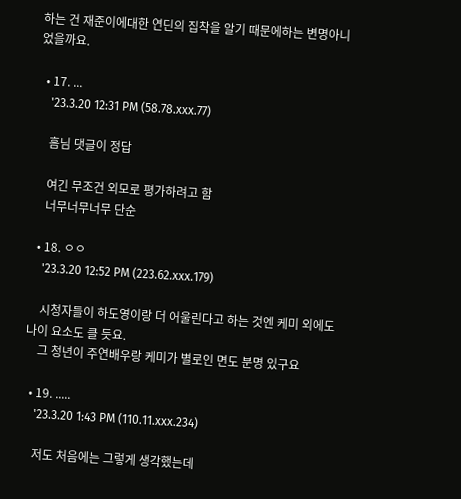하는 건 재준이에대한 연딘의 집착을 알기 때문에하는 변명아니었을까요.

  • 17. ...
    '23.3.20 12:31 PM (58.78.xxx.77)

    흠님 댓글이 정답

    여긴 무조건 외모로 평가하려고 함
    너무너무너무 단순

  • 18. ㅇㅇ
    '23.3.20 12:52 PM (223.62.xxx.179)

    시청자들이 하도영이랑 더 어울린다고 하는 것엔 케미 외에도 나이 요소도 클 듯요.
    그 청년이 주연배우랑 케미가 별로인 면도 분명 있구요

  • 19. .....
    '23.3.20 1:43 PM (110.11.xxx.234)

    저도 처음에는 그렇게 생각했는데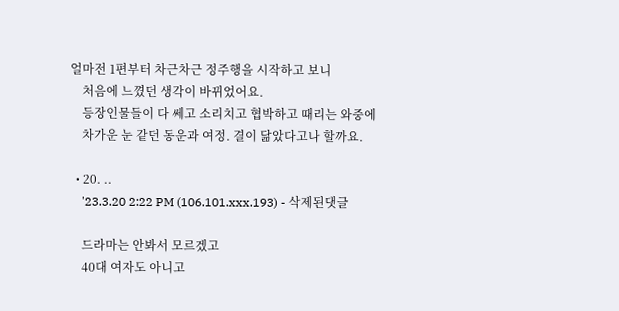얼마전 1편부터 차근차근 정주행을 시작하고 보니
    처음에 느꼈던 생각이 바뀌었어요.
    등장인물들이 다 쎄고 소리치고 협박하고 때리는 와중에
    차가운 눈 같던 동운과 여정. 결이 닮았다고나 할까요.

  • 20. ..
    '23.3.20 2:22 PM (106.101.xxx.193) - 삭제된댓글

    드라마는 안봐서 모르겠고
    40대 여자도 아니고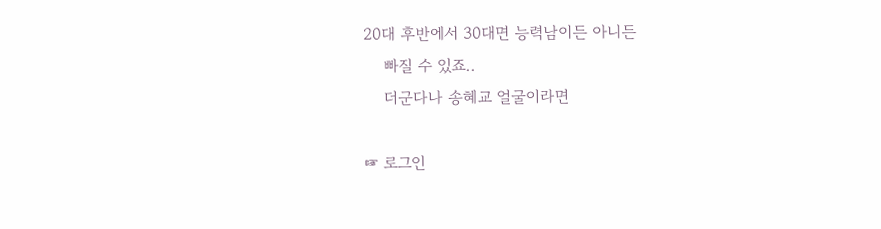20대 후반에서 30대면 능력남이든 아니든
    빠질 수 있죠..
    더군다나 송혜교 얼굴이라면

☞ 로그인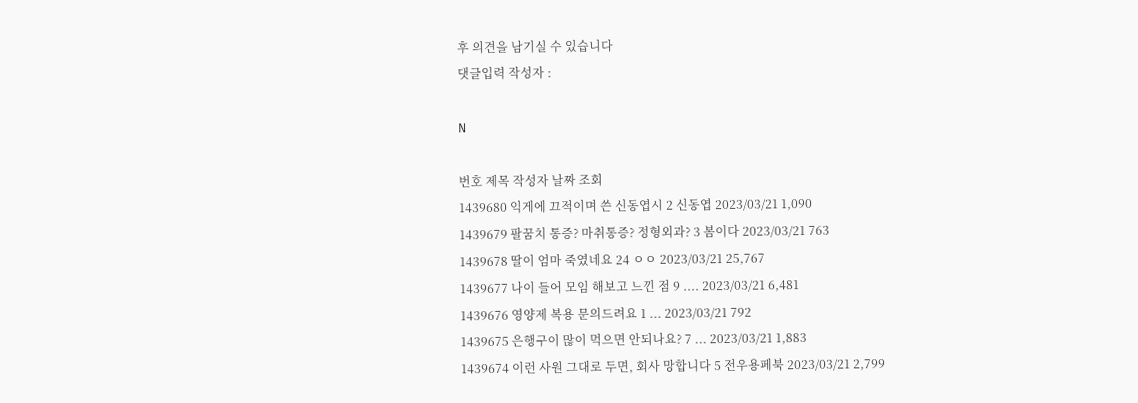후 의견을 남기실 수 있습니다
댓글입력 작성자 :

N

번호 제목 작성자 날짜 조회
1439680 익게에 끄적이며 쓴 신동엽시 2 신동엽 2023/03/21 1,090
1439679 팔꿈치 통증? 마취통증? 정형외과? 3 봄이다 2023/03/21 763
1439678 딸이 엄마 죽였네요 24 ㅇㅇ 2023/03/21 25,767
1439677 나이 들어 모임 해보고 느낀 점 9 .... 2023/03/21 6,481
1439676 영양제 복용 문의드려요 1 ... 2023/03/21 792
1439675 은행구이 많이 먹으면 안되나요? 7 ... 2023/03/21 1,883
1439674 이런 사원 그대로 두면, 회사 망합니다 5 전우용페북 2023/03/21 2,799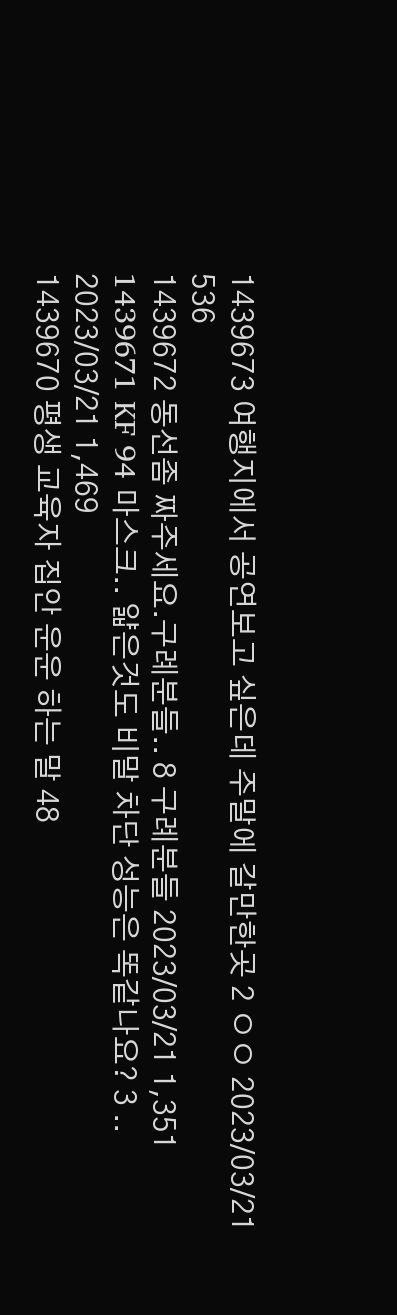1439673 여행지에서 공연보고 싶은데 주말에 갈만한곳 2 ㅇㅇ 2023/03/21 536
1439672 동선좀 짜주세요.구례분들.. 8 구례분들 2023/03/21 1,351
1439671 KF 94 마스크.. 얇은것도 비말 차단 성능은 똑같나요? 3 .. 2023/03/21 1,469
1439670 평생 교육자 집안 운운 하는 말 48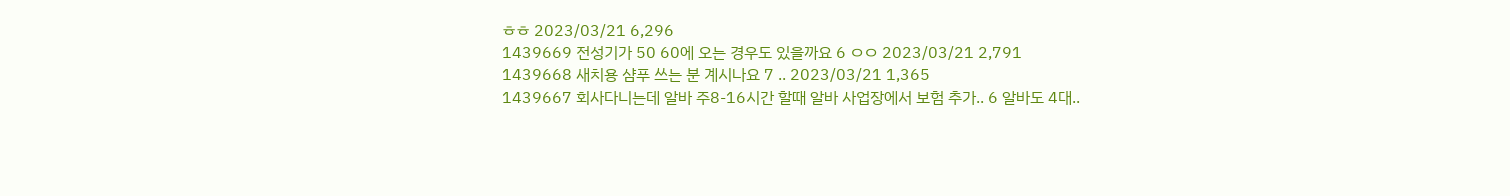ㅎㅎ 2023/03/21 6,296
1439669 전성기가 50 60에 오는 경우도 있을까요 6 ㅇㅇ 2023/03/21 2,791
1439668 새치용 샴푸 쓰는 분 계시나요 7 .. 2023/03/21 1,365
1439667 회사다니는데 알바 주8-16시간 할때 알바 사업장에서 보험 추가.. 6 알바도 4대..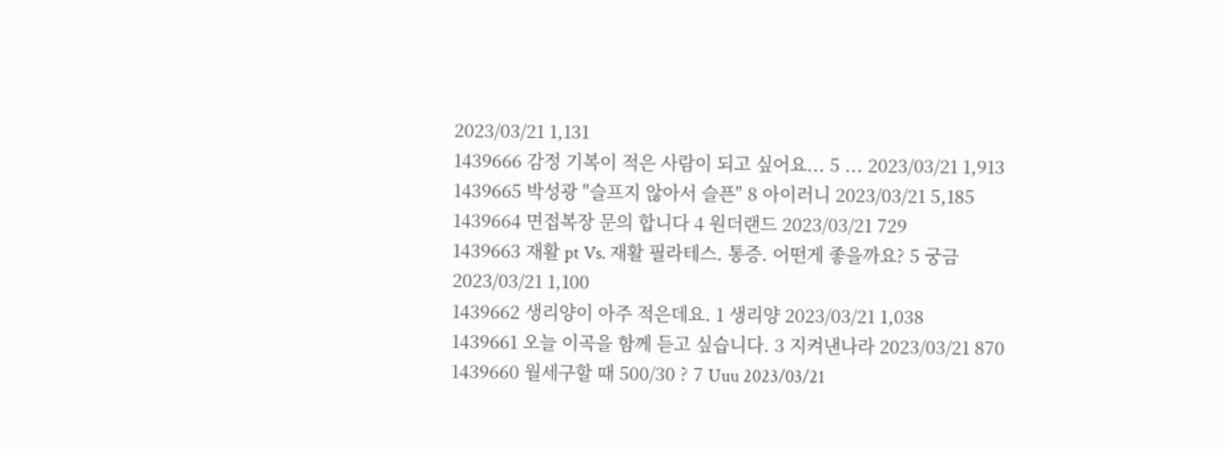2023/03/21 1,131
1439666 감정 기복이 적은 사람이 되고 싶어요... 5 ... 2023/03/21 1,913
1439665 박성광 "슬프지 않아서 슬픈" 8 아이러니 2023/03/21 5,185
1439664 면접복장 문의 합니다 4 원더랜드 2023/03/21 729
1439663 재활 pt Vs. 재활 필라테스. 통증. 어떤게 좋을까요? 5 궁금 2023/03/21 1,100
1439662 생리양이 아주 적은데요. 1 생리양 2023/03/21 1,038
1439661 오늘 이곡을 함께 듣고 싶습니다. 3 지켜낸나라 2023/03/21 870
1439660 월세구할 때 500/30 ? 7 Uuu 2023/03/21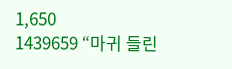1,650
1439659 “마귀 들린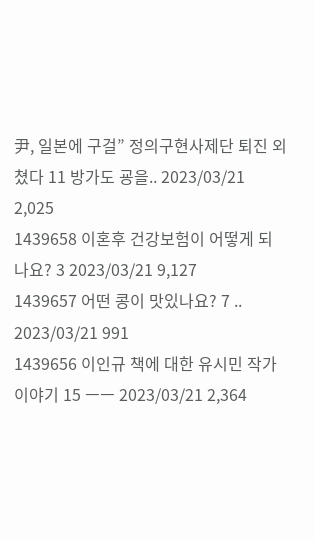尹, 일본에 구걸” 정의구현사제단 퇴진 외쳤다 11 방가도 굥을.. 2023/03/21 2,025
1439658 이혼후 건강보험이 어떻게 되나요? 3 2023/03/21 9,127
1439657 어떤 콩이 맛있나요? 7 .. 2023/03/21 991
1439656 이인규 책에 대한 유시민 작가 이야기 15 ㅡㅡ 2023/03/21 2,364